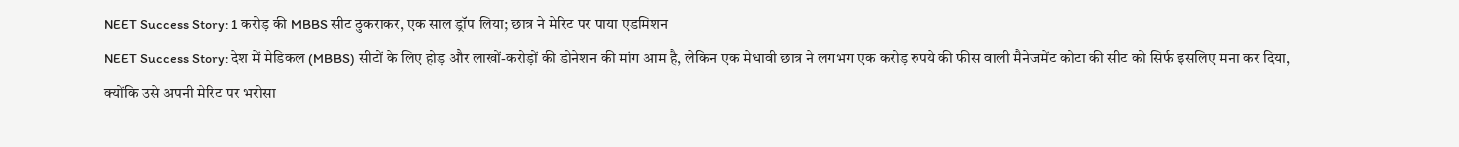NEET Success Story: 1 करोड़ की MBBS सीट ठुकराकर, एक साल ड्रॉप लिया; छात्र ने मेरिट पर पाया एडमिशन
NEET Success Story: देश में मेडिकल (MBBS) सीटों के लिए होड़ और लाखों-करोड़ों की डोनेशन की मांग आम है, लेकिन एक मेधावी छात्र ने लगभग एक करोड़ रुपये की फीस वाली मैनेजमेंट कोटा की सीट को सिर्फ इसलिए मना कर दिया, क्योंकि उसे अपनी मेरिट पर भरोसा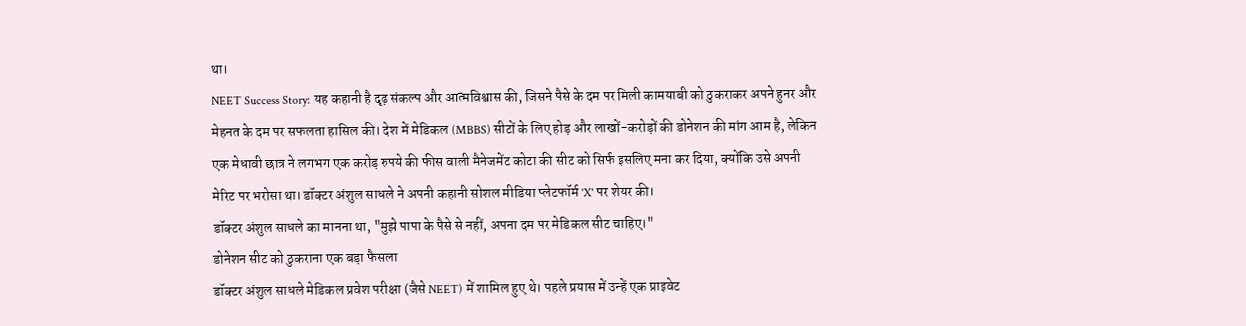था।
NEET Success Story: यह कहानी है दृढ़ संकल्प और आत्मविश्वास की, जिसने पैसे के दम पर मिली कामयाबी को ठुकराकर अपने हुनर और मेहनत के दम पर सफलता हासिल की। देश में मेडिकल (MBBS) सीटों के लिए होड़ और लाखों-करोड़ों की डोनेशन की मांग आम है, लेकिन एक मेधावी छात्र ने लगभग एक करोड़ रुपये की फीस वाली मैनेजमेंट कोटा की सीट को सिर्फ इसलिए मना कर दिया, क्योंकि उसे अपनी मेरिट पर भरोसा था। डॉक्टर अंशुल साधले ने अपनी कहानी सोशल मीडिया प्लेटफॉर्म 'X' पर शेयर की।
डॉक्टर अंशुल साधले का मानना था, "मुझे पापा के पैसे से नहीं, अपना दम पर मेडिकल सीट चाहिए।"
डोनेशन सीट को ठुकराना एक बड़ा फैसला
डॉक्टर अंशुल साधले मेडिकल प्रवेश परीक्षा (जैसे NEET) में शामिल हुए थे। पहले प्रयास में उन्हें एक प्राइवेट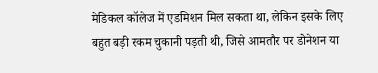मेडिकल कॉलेज में एडमिशन मिल सकता था, लेकिन इसके लिए बहुत बड़ी रकम चुकानी पड़ती थी, जिसे आमतौर पर डोनेशन या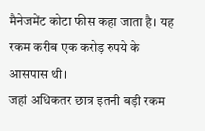मैनेजमेंट कोटा फीस कहा जाता है। यह रकम करीब एक करोड़ रुपये के आसपास थी।
जहां अधिकतर छात्र इतनी बड़ी रकम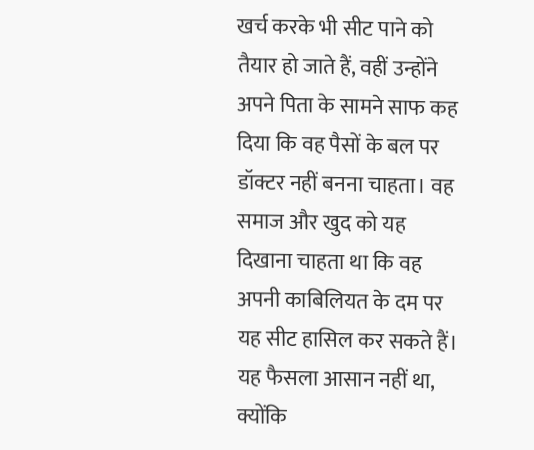खर्च करके भी सीट पाने को तैयार हो जाते हैं, वहीं उन्होंने अपने पिता के सामने साफ कह दिया कि वह पैसों के बल पर डॉक्टर नहीं बनना चाहता। वह समाज और खुद को यह दिखाना चाहता था कि वह अपनी काबिलियत के दम पर यह सीट हासिल कर सकते हैं। यह फैसला आसान नहीं था, क्योंकि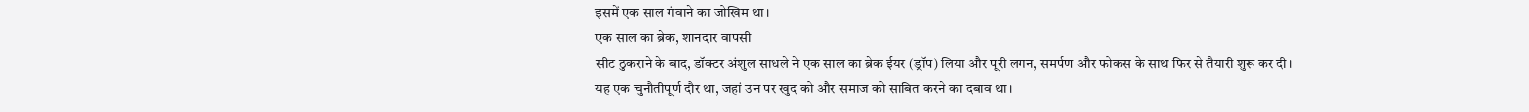इसमें एक साल गंवाने का जोखिम था।
एक साल का ब्रेक, शानदार वापसी
सीट ठुकराने के बाद, डॉक्टर अंशुल साधले ने एक साल का ब्रेक ईयर (ड्रॉप) लिया और पूरी लगन, समर्पण और फोकस के साथ फिर से तैयारी शुरू कर दी। यह एक चुनौतीपूर्ण दौर था, जहां उन पर खुद को और समाज को साबित करने का दबाव था।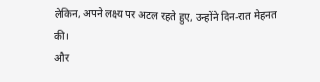लेकिन, अपने लक्ष्य पर अटल रहते हुए, उन्होंने दिन-रात मेहनत की।
और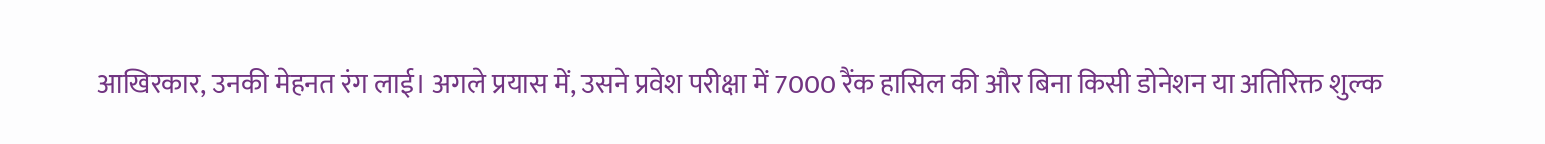आखिरकार, उनकी मेहनत रंग लाई। अगले प्रयास में, उसने प्रवेश परीक्षा में 7000 रैंक हासिल की और बिना किसी डोनेशन या अतिरिक्त शुल्क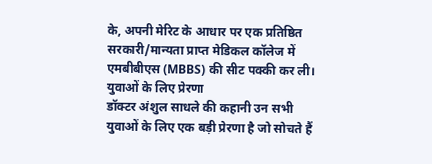के, अपनी मेरिट के आधार पर एक प्रतिष्ठित सरकारी/मान्यता प्राप्त मेडिकल कॉलेज में एमबीबीएस (MBBS) की सीट पक्की कर ली।
युवाओं के लिए प्रेरणा
डॉक्टर अंशुल साधले की कहानी उन सभी युवाओं के लिए एक बड़ी प्रेरणा है जो सोचते हैं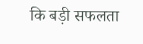कि बड़ी सफलता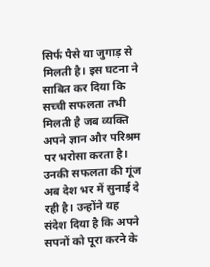सिर्फ पैसे या जुगाड़ से मिलती है। इस घटना ने साबित कर दिया कि सच्ची सफलता तभी मिलती है जब व्यक्ति अपने ज्ञान और परिश्रम पर भरोसा करता है।
उनकी सफलता की गूंज अब देश भर में सुनाई दे रही है। उन्होंने यह संदेश दिया है कि अपने सपनों को पूरा करने के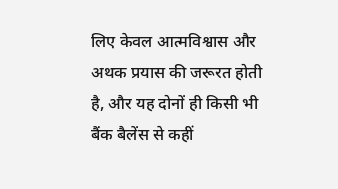लिए केवल आत्मविश्वास और अथक प्रयास की जरूरत होती है, और यह दोनों ही किसी भी बैंक बैलेंस से कहीं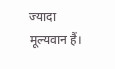ज्यादा मूल्यवान हैं।